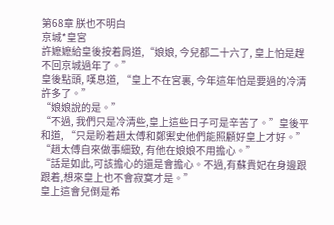第68章 朕也不明白
京城*皇宮
許嬷嬷給皇後按着肩道,“娘娘, 今兒都二十六了, 皇上怕是趕不回京城過年了。”
皇後點頭, 嘆息道, “皇上不在宮裏, 今年這年怕是要過的冷清許多了。”
“娘娘說的是。”
“不過, 我們只是冷清些,皇上這些日子可是辛苦了。”皇後平和道, “只是盼着趙太傅和鄭禦史他們能照顧好皇上才好。”
“趙太傅自來做事細致, 有他在娘娘不用擔心。”
“話是如此,可該擔心的還是會擔心。不過,有蘇貴妃在身邊跟跟着,想來皇上也不會寂寞才是。”
皇上這會兒倒是希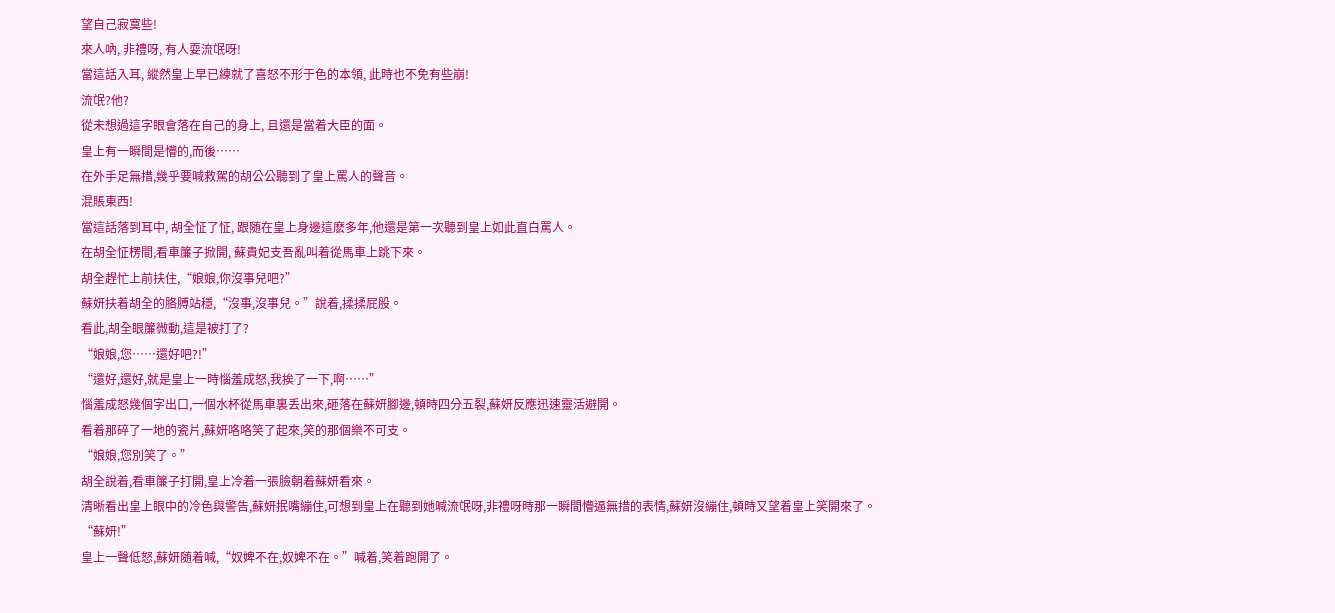望自己寂寞些!
來人吶, 非禮呀, 有人耍流氓呀!
當這話入耳, 縱然皇上早已練就了喜怒不形于色的本領, 此時也不免有些崩!
流氓?他?
從未想過這字眼會落在自己的身上, 且還是當着大臣的面。
皇上有一瞬間是懵的,而後……
在外手足無措,幾乎要喊救駕的胡公公聽到了皇上罵人的聲音。
混賬東西!
當這話落到耳中, 胡全怔了怔, 跟随在皇上身邊這麽多年,他還是第一次聽到皇上如此直白罵人。
在胡全怔楞間,看車簾子掀開, 蘇貴妃支吾亂叫着從馬車上跳下來。
胡全趕忙上前扶住,“娘娘,你沒事兒吧?”
蘇妍扶着胡全的胳膊站穩,“沒事,沒事兒。”說着,揉揉屁股。
看此,胡全眼簾微動,這是被打了?
“娘娘,您……還好吧?!”
“還好,還好,就是皇上一時惱羞成怒,我挨了一下,啊……”
惱羞成怒幾個字出口,一個水杯從馬車裏丢出來,砸落在蘇妍腳邊,頓時四分五裂,蘇妍反應迅速靈活避開。
看着那碎了一地的瓷片,蘇妍咯咯笑了起來,笑的那個樂不可支。
“娘娘,您別笑了。”
胡全說着,看車簾子打開,皇上冷着一張臉朝着蘇妍看來。
清晰看出皇上眼中的冷色與警告,蘇妍抿嘴繃住,可想到皇上在聽到她喊流氓呀,非禮呀時那一瞬間懵逼無措的表情,蘇妍沒繃住,頓時又望着皇上笑開來了。
“蘇妍!”
皇上一聲低怒,蘇妍随着喊,“奴婢不在,奴婢不在。”喊着,笑着跑開了。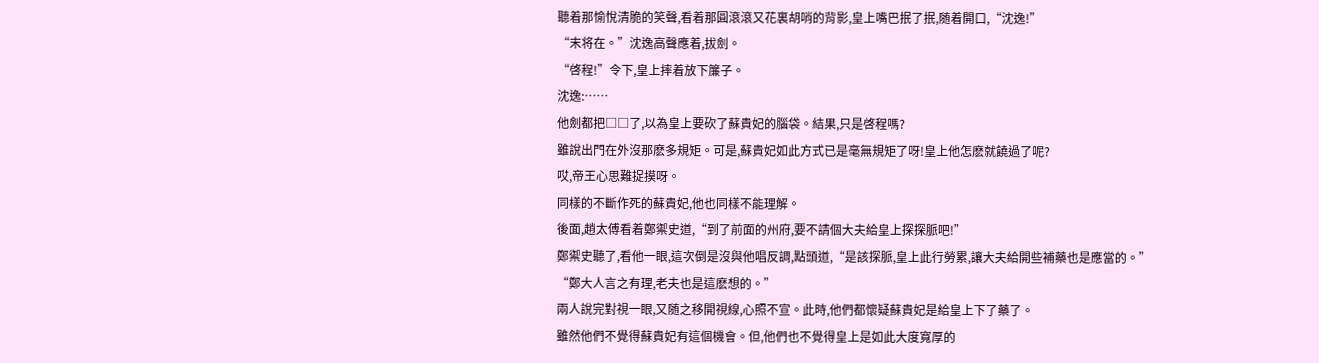聽着那愉悅清脆的笑聲,看着那圓滾滾又花裏胡哨的背影,皇上嘴巴抿了抿,随着開口,“沈逸!”
“末将在。”沈逸高聲應着,拔劍。
“啓程!”令下,皇上摔着放下簾子。
沈逸:……
他劍都把□□了,以為皇上要砍了蘇貴妃的腦袋。結果,只是啓程嗎?
雖說出門在外沒那麽多規矩。可是,蘇貴妃如此方式已是毫無規矩了呀!皇上他怎麽就饒過了呢?
哎,帝王心思難捉摸呀。
同樣的不斷作死的蘇貴妃,他也同樣不能理解。
後面,趙太傅看着鄭禦史道,“到了前面的州府,要不請個大夫給皇上探探脈吧!”
鄭禦史聽了,看他一眼,這次倒是沒與他唱反調,點頭道,“是該探脈,皇上此行勞累,讓大夫給開些補藥也是應當的。”
“鄭大人言之有理,老夫也是這麽想的。”
兩人說完對視一眼,又随之移開視線,心照不宣。此時,他們都懷疑蘇貴妃是給皇上下了藥了。
雖然他們不覺得蘇貴妃有這個機會。但,他們也不覺得皇上是如此大度寬厚的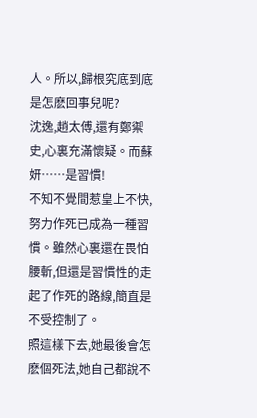人。所以,歸根究底到底是怎麽回事兒呢?
沈逸,趙太傅,還有鄭禦史,心裏充滿懷疑。而蘇妍……是習慣!
不知不覺間惹皇上不快,努力作死已成為一種習慣。雖然心裏還在畏怕腰斬,但還是習慣性的走起了作死的路線,簡直是不受控制了。
照這樣下去,她最後會怎麽個死法,她自己都說不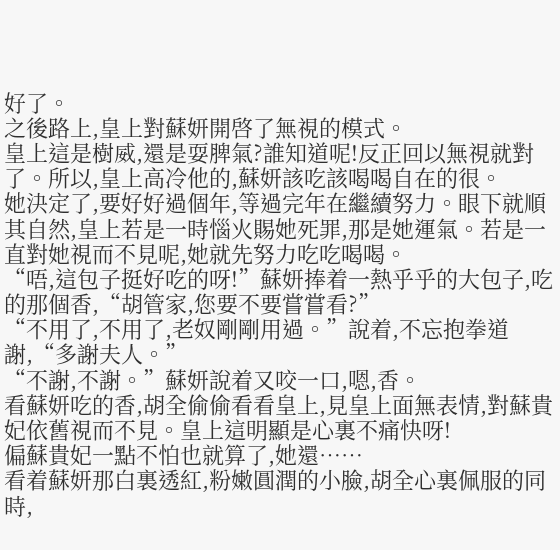好了。
之後路上,皇上對蘇妍開啓了無視的模式。
皇上這是樹威,還是耍脾氣?誰知道呢!反正回以無視就對了。所以,皇上高冷他的,蘇妍該吃該喝喝自在的很。
她決定了,要好好過個年,等過完年在繼續努力。眼下就順其自然,皇上若是一時惱火賜她死罪,那是她運氣。若是一直對她視而不見呢,她就先努力吃吃喝喝。
“唔,這包子挺好吃的呀!”蘇妍捧着一熱乎乎的大包子,吃的那個香,“胡管家,您要不要嘗嘗看?”
“不用了,不用了,老奴剛剛用過。”說着,不忘抱拳道謝,“多謝夫人。”
“不謝,不謝。”蘇妍說着又咬一口,嗯,香。
看蘇妍吃的香,胡全偷偷看看皇上,見皇上面無表情,對蘇貴妃依舊視而不見。皇上這明顯是心裏不痛快呀!
偏蘇貴妃一點不怕也就算了,她還……
看着蘇妍那白裏透紅,粉嫩圓潤的小臉,胡全心裏佩服的同時,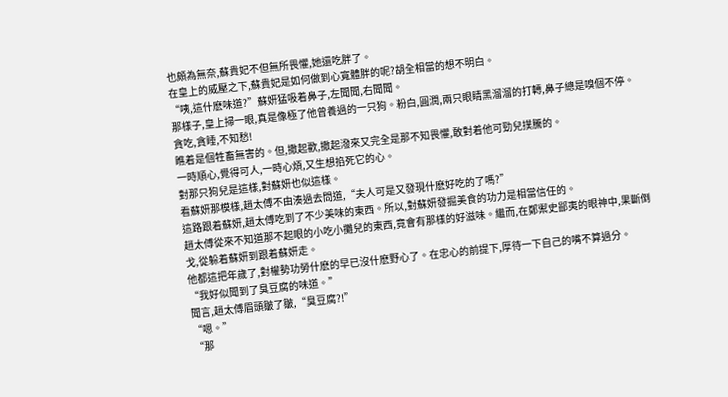也頗為無奈,蘇貴妃不但無所畏懼,她還吃胖了。
在皇上的威壓之下,蘇貴妃是如何做到心寬體胖的呢?胡全相當的想不明白。
“咦,這什麽味道?”蘇妍猛吸着鼻子,左聞聞,右聞聞。
那樣子,皇上掃一眼,真是像極了他曾養過的一只狗。粉白,圓潤,兩只眼睛黑溜溜的打轉,鼻子總是嗅個不停。
貪吃,貪睡,不知愁!
瞧着是個牲畜無害的。但,撒起歡,撒起潑來又完全是那不知畏懼,敢對着他可勁兒撲騰的。
一時順心,覺得可人,一時心煩,又生想掐死它的心。
對那只狗兒是這樣,對蘇妍也似這樣。
看蘇妍那模樣,趙太傅不由湊過去問道,“夫人可是又發現什麽好吃的了嗎?”
這路跟着蘇妍,趙太傅吃到了不少美味的東西。所以,對蘇妍發掘美食的功力是相當信任的。
趙太傅從來不知道那不起眼的小吃小攤兒的東西,竟會有那樣的好滋味。繼而,在鄭禦史鄙夷的眼神中,果斷倒戈,從躲着蘇妍到跟着蘇妍走。
他都這把年歲了,對權勢功勞什麽的早已沒什麽野心了。在忠心的前提下,厚待一下自己的嘴不算過分。
“我好似聞到了臭豆腐的味道。”
聞言,趙太傅眉頭皺了皺,“臭豆腐?!”
“嗯。”
“那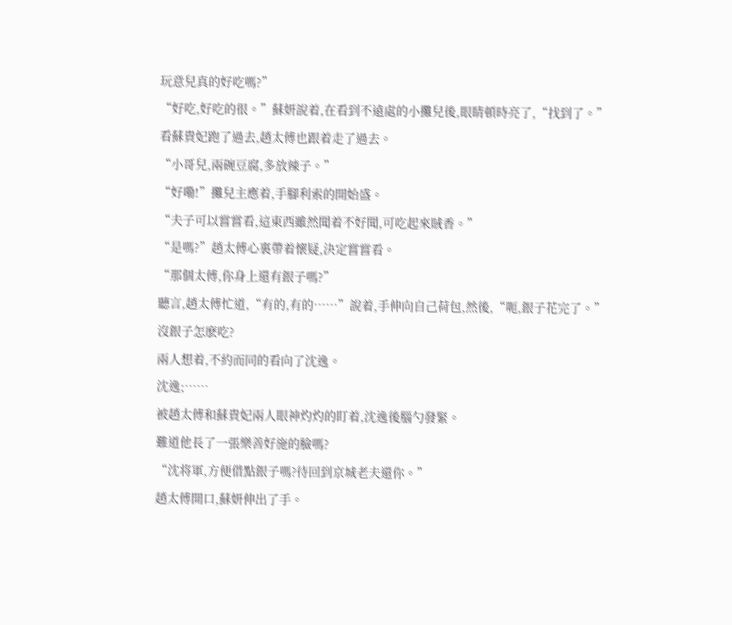玩意兒真的好吃嗎?”
“好吃,好吃的很。”蘇妍說着,在看到不遠處的小攤兒後,眼睛頓時亮了,“找到了。”
看蘇貴妃跑了過去,趙太傅也跟着走了過去。
“小哥兒,兩碗豆腐,多放辣子。”
“好嘞!”攤兒主應着,手腳利索的開始盛。
“夫子可以嘗嘗看,這東西雖然聞着不好聞,可吃起來賊香。”
“是嗎?”趙太傅心裏帶着懷疑,決定嘗嘗看。
“那個太傅,你身上還有銀子嗎?”
聽言,趙太傅忙道,“有的,有的……”說着,手伸向自己荷包,然後,“呃,銀子花完了。”
沒銀子怎麽吃?
兩人想着,不約而同的看向了沈逸。
沈逸;……
被趙太傅和蘇貴妃兩人眼神灼灼的盯着,沈逸後腦勺發緊。
難道他長了一張樂善好施的臉嗎?
“沈将軍,方便借點銀子嗎?待回到京城老夫還你。”
趙太傅開口,蘇妍伸出了手。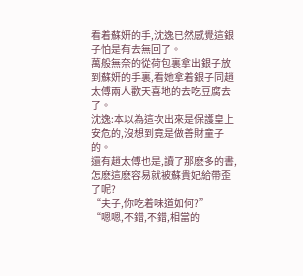看着蘇妍的手,沈逸已然感覺這銀子怕是有去無回了。
萬般無奈的從荷包裏拿出銀子放到蘇妍的手裏,看她拿着銀子同趙太傅兩人歡天喜地的去吃豆腐去了。
沈逸:本以為這次出來是保護皇上安危的,沒想到竟是做善財童子的。
還有趙太傅也是,讀了那麽多的書,怎麽這麽容易就被蘇貴妃給帶歪了呢?
“夫子,你吃着味道如何?”
“嗯嗯,不錯,不錯,相當的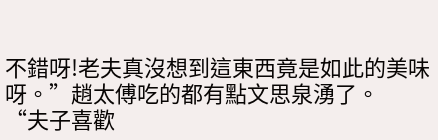不錯呀!老夫真沒想到這東西竟是如此的美味呀。”趙太傅吃的都有點文思泉湧了。
“夫子喜歡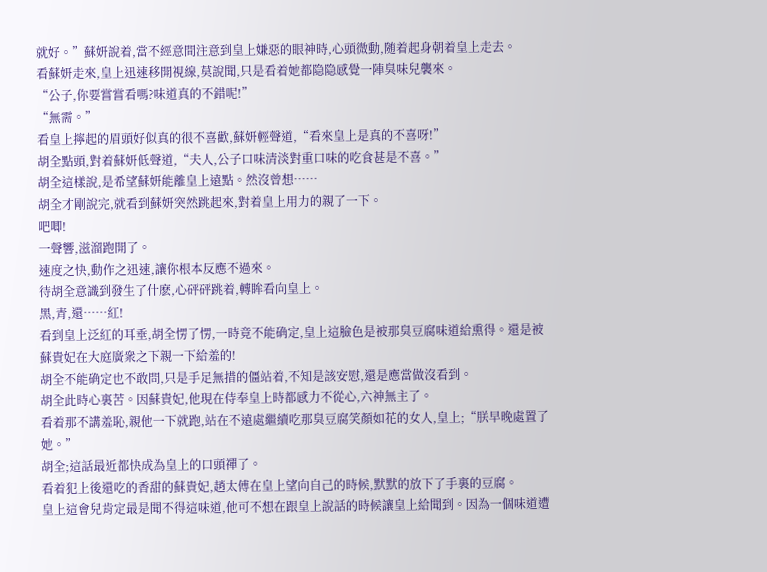就好。”蘇妍說着,當不經意間注意到皇上嫌惡的眼神時,心頭微動,随着起身朝着皇上走去。
看蘇妍走來,皇上迅速移開視線,莫說聞,只是看着她都隐隐感覺一陣臭味兒襲來。
“公子,你要嘗嘗看嗎?味道真的不錯呢!”
“無需。”
看皇上擰起的眉頭好似真的很不喜歡,蘇妍輕聲道,“看來皇上是真的不喜呀!”
胡全點頭,對着蘇妍低聲道,“夫人,公子口味清淡對重口味的吃食甚是不喜。”
胡全這樣說,是希望蘇妍能離皇上遠點。然沒曾想……
胡全才剛說完,就看到蘇妍突然跳起來,對着皇上用力的親了一下。
吧唧!
一聲響,滋溜跑開了。
速度之快,動作之迅速,讓你根本反應不過來。
待胡全意識到發生了什麽,心砰砰跳着,轉眸看向皇上。
黑,青,還……紅!
看到皇上泛紅的耳垂,胡全愣了愣,一時竟不能确定,皇上這臉色是被那臭豆腐味道給熏得。還是被蘇貴妃在大庭廣衆之下親一下給羞的!
胡全不能确定也不敢問,只是手足無措的僵站着,不知是該安慰,還是應當做沒看到。
胡全此時心裏苦。因蘇貴妃,他現在侍奉皇上時都感力不從心,六神無主了。
看着那不講羞恥,親他一下就跑,站在不遠處繼續吃那臭豆腐笑顏如花的女人,皇上;“朕早晚處置了她。”
胡全;這話最近都快成為皇上的口頭禪了。
看着犯上後還吃的香甜的蘇貴妃,趙太傅在皇上望向自己的時候,默默的放下了手裏的豆腐。
皇上這會兒肯定最是聞不得這味道,他可不想在跟皇上說話的時候讓皇上給聞到。因為一個味道遭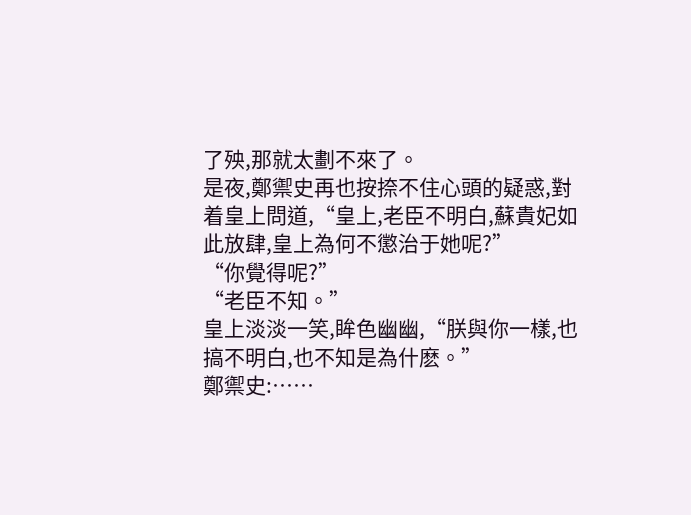了殃,那就太劃不來了。
是夜,鄭禦史再也按捺不住心頭的疑惑,對着皇上問道,“皇上,老臣不明白,蘇貴妃如此放肆,皇上為何不懲治于她呢?”
“你覺得呢?”
“老臣不知。”
皇上淡淡一笑,眸色幽幽,“朕與你一樣,也搞不明白,也不知是為什麽。”
鄭禦史:……